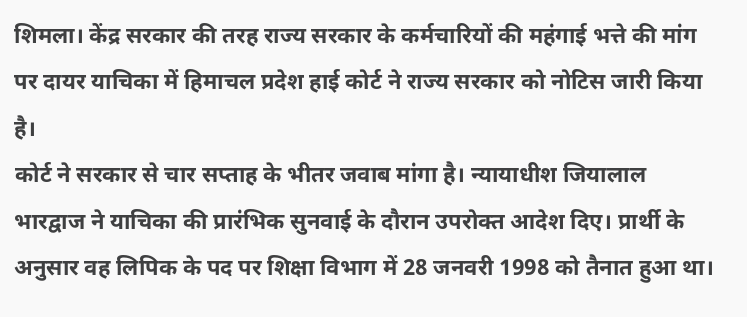शिमला। केंद्र सरकार की तरह राज्य सरकार के कर्मचारियों की महंगाई भत्ते की मांग पर दायर याचिका में हिमाचल प्रदेश हाई कोर्ट ने राज्य सरकार को नोटिस जारी किया है।
कोर्ट ने सरकार से चार सप्ताह के भीतर जवाब मांगा है। न्यायाधीश जियालाल भारद्वाज ने याचिका की प्रारंभिक सुनवाई के दौरान उपरोक्त आदेश दिए। प्रार्थी के अनुसार वह लिपिक के पद पर शिक्षा विभाग में 28 जनवरी 1998 को तैनात हुआ था।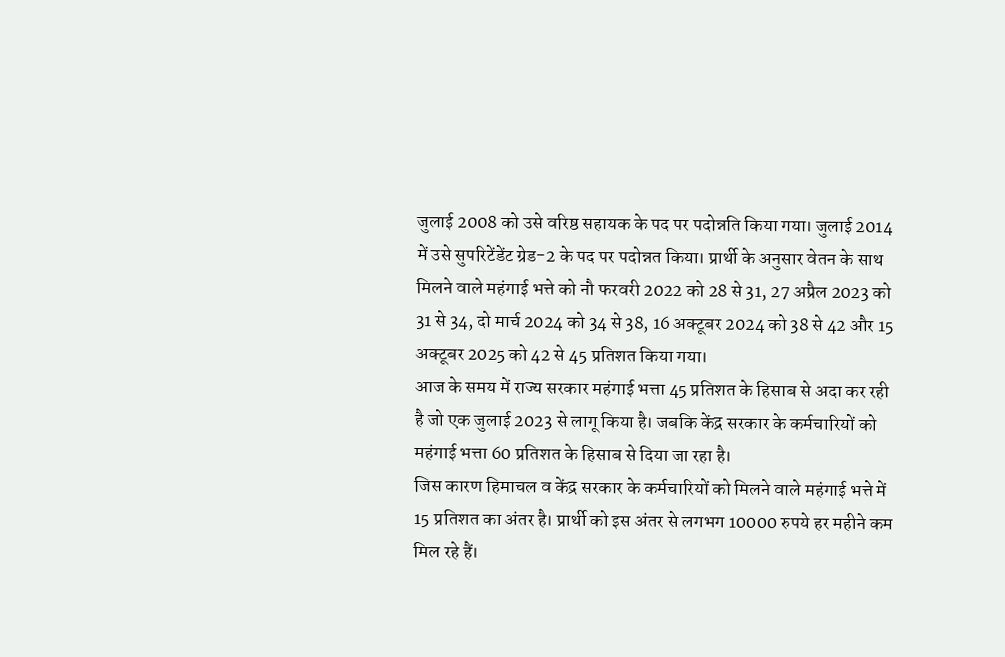जुलाई 2008 को उसे वरिष्ठ सहायक के पद पर पदोन्नति किया गया। जुलाई 2014 में उसे सुपरिटेंडेंट ग्रेड-2 के पद पर पदोन्नत किया। प्रार्थी के अनुसार वेतन के साथ मिलने वाले महंगाई भत्ते को नौ फरवरी 2022 को 28 से 31, 27 अप्रैल 2023 को 31 से 34, दो मार्च 2024 को 34 से 38, 16 अक्टूबर 2024 को 38 से 42 और 15 अक्टूबर 2025 को 42 से 45 प्रतिशत किया गया।
आज के समय में राज्य सरकार महंगाई भत्ता 45 प्रतिशत के हिसाब से अदा कर रही है जो एक जुलाई 2023 से लागू किया है। जबकि केंद्र सरकार के कर्मचारियों को महंगाई भत्ता 60 प्रतिशत के हिसाब से दिया जा रहा है।
जिस कारण हिमाचल व केंद्र सरकार के कर्मचारियों को मिलने वाले महंगाई भत्ते में 15 प्रतिशत का अंतर है। प्रार्थी को इस अंतर से लगभग 10000 रुपये हर महीने कम मिल रहे हैं।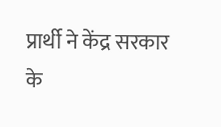प्रार्थी ने केंद्र सरकार के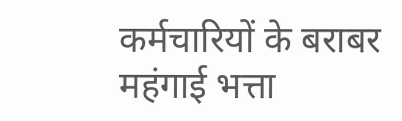कर्मचारियों के बराबर महंगाई भत्ता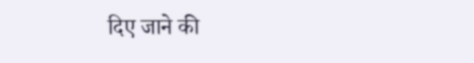दिए जाने की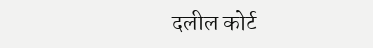दलील कोर्ट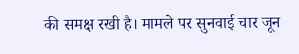की समक्ष रखी है। मामले पर सुनवाई चार जून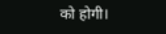को होगी।